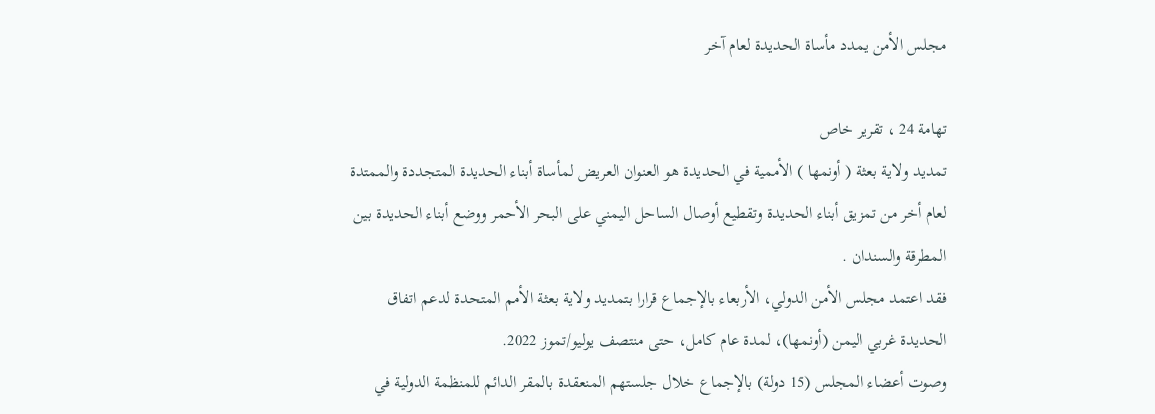مجلس الأمن يمدد مأساة الحديدة لعام آخر

تهامة 24 ، تقرير خاص
تمديد ولاية بعثة ( أونمها ) الأممية في الحديدة هو العنوان العريض لمأساة أبناء الحديدة المتجددة والممتدة لعام أخر من تمزيق أبناء الحديدة وتقطيع أوصال الساحل اليمني على البحر الأحمر ووضع أبناء الحديدة بين المطرقة والسندان .
فقد اعتمد مجلس الأمن الدولي، الأربعاء بالإجماع قرارا بتمديد ولاية بعثة الأمم المتحدة لدعم اتفاق الحديدة غربي اليمن (أونمها)، لمدة عام كامل، حتى منتصف يوليو/تموز 2022.
وصوت أعضاء المجلس (15 دولة) بالإجماع خلال جلستهم المنعقدة بالمقر الدائم للمنظمة الدولية في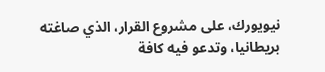نيويورك، على مشروع القرار، الذي صاغته بريطانيا، وتدعو فيه كافة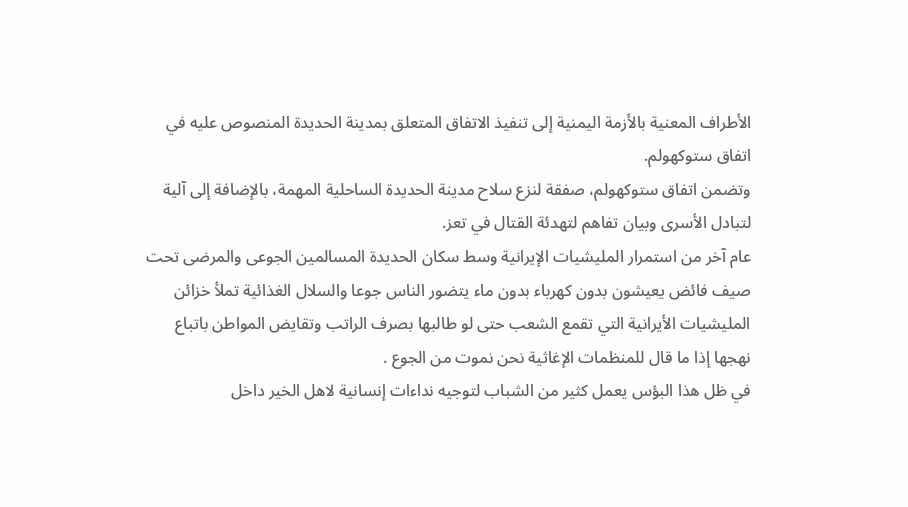الأطراف المعنية بالأزمة اليمنية إلى تنفيذ الاتفاق المتعلق بمدينة الحديدة المنصوص عليه في اتفاق ستوكهولم.
وتضمن اتفاق ستوكهولم، صفقة لنزع سلاح مدينة الحديدة الساحلية المهمة، بالإضافة إلى آلية لتبادل الأسرى وبيان تفاهم لتهدئة القتال في تعز.
عام آخر من استمرار المليشيات الإيرانية وسط سكان الحديدة المسالمين الجوعى والمرضى تحت صيف فائض يعيشون بدون كهرباء بدون ماء يتضور الناس جوعا والسلال الغذائية تملأ خزائن المليشيات الأيرانية التي تقمع الشعب حتى لو طالبها بصرف الراتب وتقايض المواطن باتباع نهجها إذا ما قال للمنظمات الإغاثية نحن نموت من الجوع .
في ظل هذا البؤس يعمل كثير من الشباب لتوجيه نداءات إنسانية لاهل الخير داخل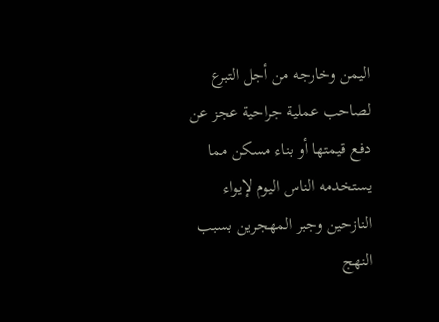اليمن وخارجه من أجل التبرع لصاحب عملية جراحية عجز عن دفع قيمتها أو بناء مسكن مما يستخدمه الناس اليوم لإيواء النازحين وجبر المهجرين بسبب النهج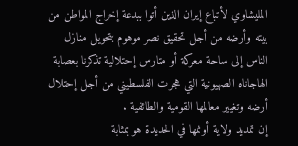المليشاوي لأتباع إيران الذين أتوا ببدعة إخراج المواطن من بيته وأرضه من أجل تحقيق نصر موهوم بتحويل منازل الناس إلى ساحة معركة أو متارس إحتلالية تذكرنا بعصابة الهاجاناه الصهيونية التي هجرت الفلسطيني من أجل إحتلال أرضه وتغيير معالمها القومية والطائفية .
إن تمديد ولاية أونمها في الحديدة هو بمثابة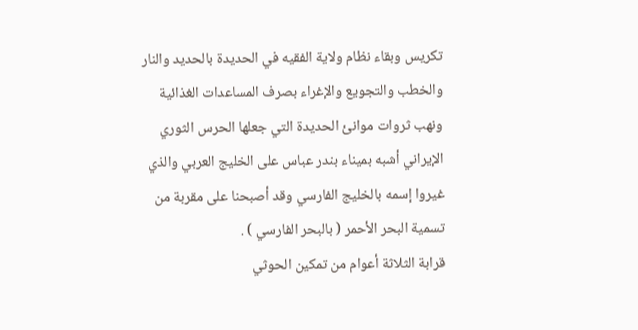تكريس وبقاء نظام ولاية الفقيه في الحديدة بالحديد والنار والخطب والتجويع والإغراء بصرف المساعدات الغذائية ونهب ثروات موانئ الحديدة التي جعلها الحرس الثوري الإيراني أشبه بميناء بندر عباس على الخليج العربي والذي غيروا إسمه بالخليج الفارسي وقد أصبحنا على مقربة من تسمية البحر الأحمر ( بالبحر الفارسي ) .
قرابة الثلاثة أعوام من تمكين الحوثي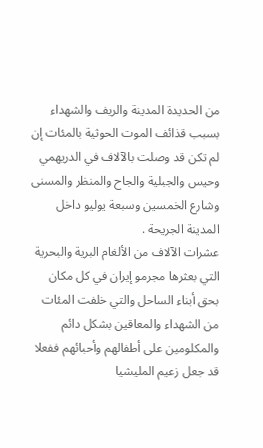من الحديدة المدينة والريف والشهداء بسبب قذائف الموت الحوثية بالمئات إن لم تكن قد وصلت بالآلاف في الدريهمي وحيس والجبلية والجاح والمنظر والمسنى وشارع الخمسين وسبعة يوليو داخل المدينة الجريحة .
عشرات الآلاف من الألغام البرية والبحرية التي بعثرها مجرمو إيران في كل مكان بحق أبناء الساحل والتي خلفت المئات من الشهداء والمعاقين بشكل دائم والمكلومين على أطفالهم وأحبائهم ففعلا قد جعل زعيم المليشيا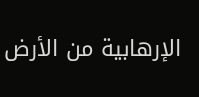الإرهابية من الأرض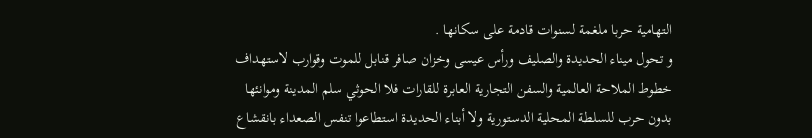التهامية حربا ملغمة لسنوات قادمة على سكانها .
و تحول ميناء الحديدة والصليف ورأس عيسى وخزان صافر قنابل للموت وقوارب لاستهداف خطوط الملاحة العالمية والسفن التجارية العابرة للقارات فلا الحوثي سلم المدينة وموانئها بدون حرب للسلطة المحلية الدستورية ولا أبناء الحديدة استطاعوا تنفس الصعداء بانقشاع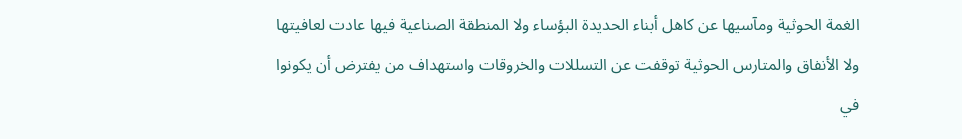الغمة الحوثية ومآسيها عن كاهل أبناء الحديدة البؤساء ولا المنطقة الصناعية فيها عادت لعافيتها ولا الأنفاق والمتارس الحوثية توقفت عن التسللات والخروقات واستهداف من يفترض أن يكونوا في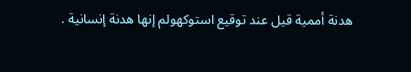هدنة أممية قيل عند توقيع استوكهولم إنها هدنة إنسانية .